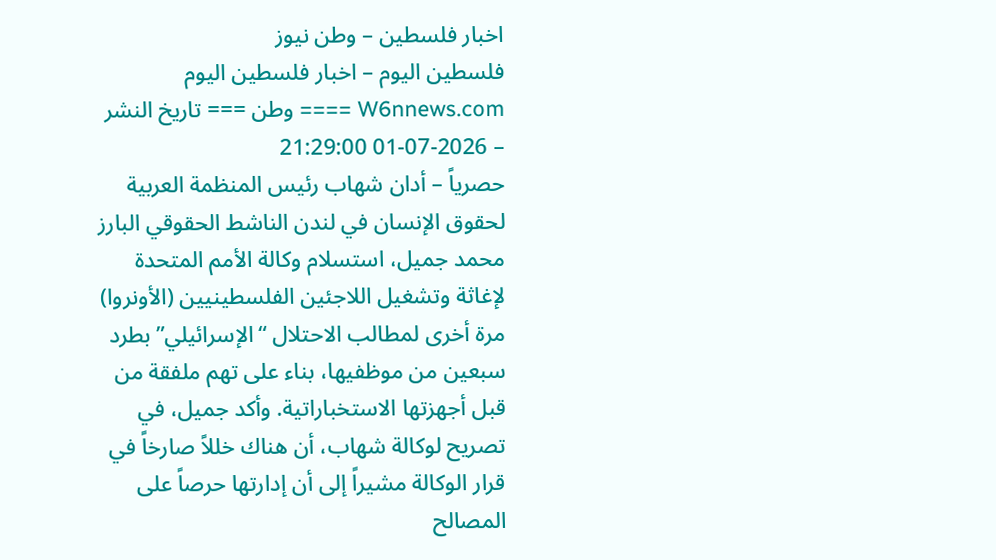اخبار فلسطين – وطن نيوز
فلسطين اليوم – اخبار فلسطين اليوم
W6nnews.com ==== وطن === تاريخ النشر – 2026-07-01 21:29:00
حصرياً – أدان شهاب رئيس المنظمة العربية لحقوق الإنسان في لندن الناشط الحقوقي البارز محمد جميل، استسلام وكالة الأمم المتحدة لإغاثة وتشغيل اللاجئين الفلسطينيين (الأونروا) مرة أخرى لمطالب الاحتلال “الإسرائيلي” بطرد سبعين من موظفيها، بناء على تهم ملفقة من قبل أجهزتها الاستخباراتية. وأكد جميل، في تصريح لوكالة شهاب، أن هناك خللاً صارخاً في قرار الوكالة مشيراً إلى أن إدارتها حرصاً على المصالح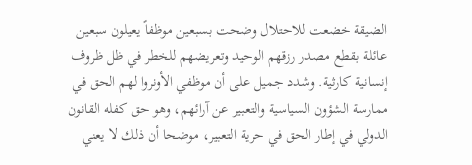الضيقة خضعت للاحتلال وضحت بسبعين موظفاً يعيلون سبعين عائلة بقطع مصدر رزقهم الوحيد وتعريضهم للخطر في ظل ظروف إنسانية كارثية. وشدد جميل على أن موظفي الأونروا لهم الحق في ممارسة الشؤون السياسية والتعبير عن آرائهم، وهو حق كفله القانون الدولي في إطار الحق في حرية التعبير، موضحا أن ذلك لا يعني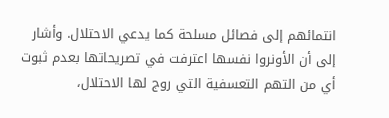انتمائهم إلى فصائل مسلحة كما يدعي الاحتلال. وأشار إلى أن الأونروا نفسها اعترفت في تصريحاتها بعدم ثبوت أي من التهم التعسفية التي روج لها الاحتلال،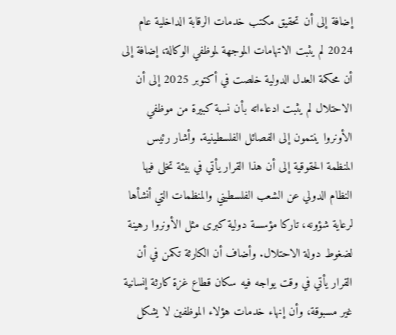إضافة إلى أن تحقيق مكتب خدمات الرقابة الداخلية عام 2024 لم يثبت الاتهامات الموجهة لموظفي الوكالة، إضافة إلى أن محكمة العدل الدولية خلصت في أكتوبر 2025 إلى أن الاحتلال لم يثبت ادعاءاته بأن نسبة كبيرة من موظفي الأونروا ينتمون إلى الفصائل الفلسطينية. وأشار رئيس المنظمة الحقوقية إلى أن هذا القرار يأتي في بيئة تخلى فيها النظام الدولي عن الشعب الفلسطيني والمنظمات التي أنشأها لرعاية شؤونه، تاركا مؤسسة دولية كبرى مثل الأونروا رهينة لضغوط دولة الاحتلال. وأضاف أن الكارثة تكمن في أن القرار يأتي في وقت يواجه فيه سكان قطاع غزة كارثة إنسانية غير مسبوقة، وأن إنهاء خدمات هؤلاء الموظفين لا يشكل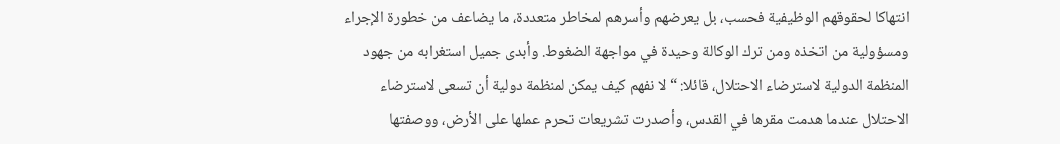انتهاكا لحقوقهم الوظيفية فحسب، بل يعرضهم وأسرهم لمخاطر متعددة، ما يضاعف من خطورة الإجراء ومسؤولية من اتخذه ومن ترك الوكالة وحيدة في مواجهة الضغوط. وأبدى جميل استغرابه من جهود المنظمة الدولية لاسترضاء الاحتلال، قائلا: “لا نفهم كيف يمكن لمنظمة دولية أن تسعى لاسترضاء الاحتلال عندما هدمت مقرها في القدس، وأصدرت تشريعات تحرم عملها على الأرض، ووصفتها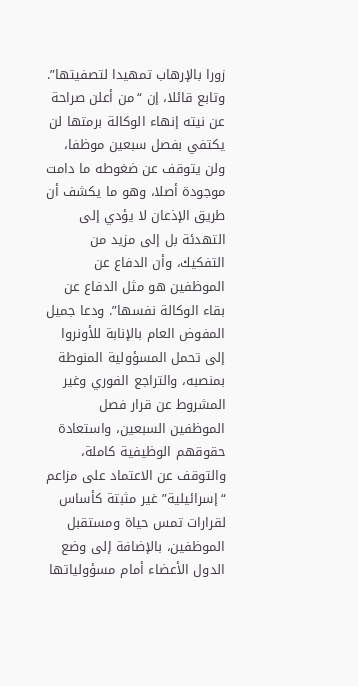زورا بالإرهاب تمهيدا لتصفيتها”. وتابع قائلا، إن “من أعلن صراحة عن نيته إنهاء الوكالة برمتها لن يكتفي بفصل سبعين موظفا، ولن يتوقف عن ضغوطه ما دامت موجودة أصلا، وهو ما يكشف أن طريق الإذعان لا يؤدي إلى التهدئة بل إلى مزيد من التفكيك، وأن الدفاع عن الموظفين هو مثل الدفاع عن بقاء الوكالة نفسها”. ودعا جميل المفوض العام بالإنابة للأونروا إلى تحمل المسؤولية المنوطة بمنصبه، والتراجع الفوري وغير المشروط عن قرار فصل الموظفين السبعين، واستعادة حقوقهم الوظيفية كاملة، والتوقف عن الاعتماد على مزاعم “إسرائيلية” غير مثبتة كأساس لقرارات تمس حياة ومستقبل الموظفين، بالإضافة إلى وضع الدول الأعضاء أمام مسؤولياتها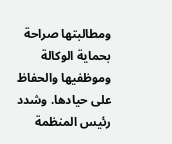ومطالبتها صراحة بحماية الوكالة وموظفيها والحفاظ على حيادها. وشدد رئيس المنظمة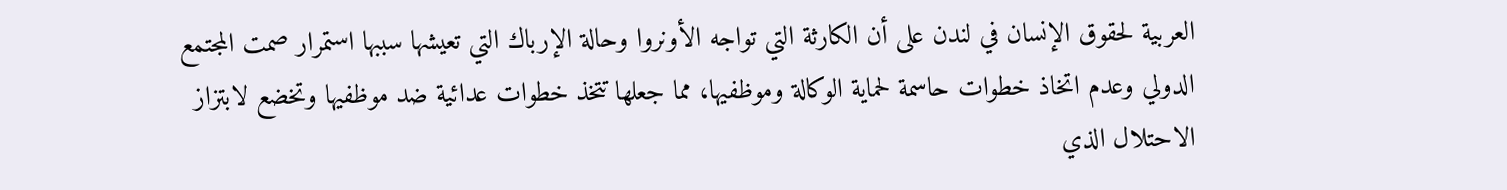العربية لحقوق الإنسان في لندن على أن الكارثة التي تواجه الأونروا وحالة الإرباك التي تعيشها سببها استمرار صمت المجتمع الدولي وعدم اتخاذ خطوات حاسمة لحماية الوكالة وموظفيها، مما جعلها تتخذ خطوات عدائية ضد موظفيها وتخضع لابتزاز الاحتلال الذي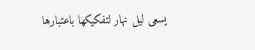يسعى ليل نهار لتفكيكها باعتبارها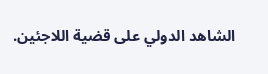الشاهد الدولي على قضية اللاجئين.